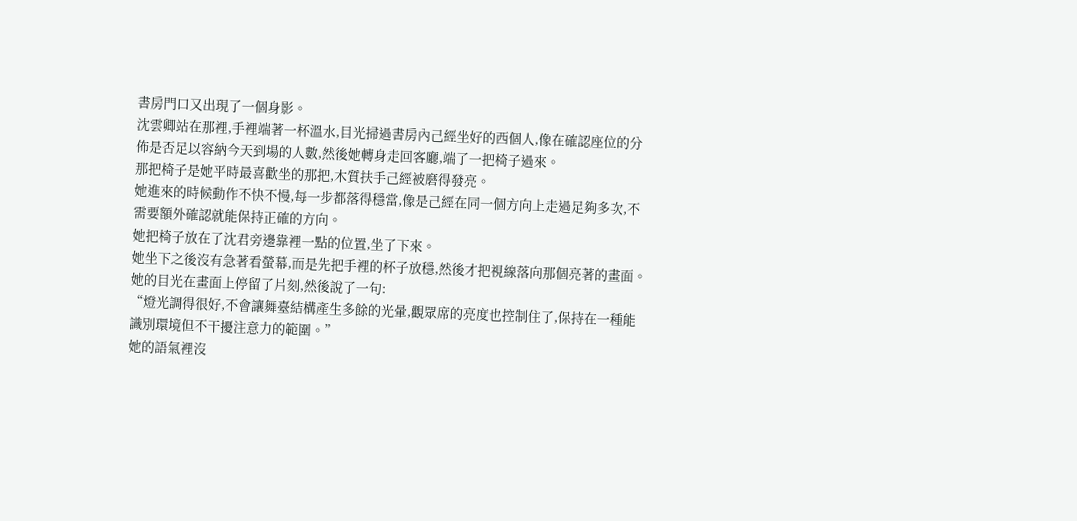書房門口又出現了一個身影。
沈雲卿站在那裡,手裡端著一杯溫水,目光掃過書房內己經坐好的西個人,像在確認座位的分佈是否足以容納今天到場的人數,然後她轉身走回客廳,端了一把椅子過來。
那把椅子是她平時最喜歡坐的那把,木質扶手己經被磨得發亮。
她進來的時候動作不快不慢,每一步都落得穩當,像是己經在同一個方向上走過足夠多次,不需要額外確認就能保持正確的方向。
她把椅子放在了沈君旁邊靠裡一點的位置,坐了下來。
她坐下之後沒有急著看螢幕,而是先把手裡的杯子放穩,然後才把視線落向那個亮著的畫面。
她的目光在畫面上停留了片刻,然後說了一句:
“燈光調得很好,不會讓舞臺結構產生多餘的光暈,觀眾席的亮度也控制住了,保持在一種能識別環境但不干擾注意力的範圍。”
她的語氣裡沒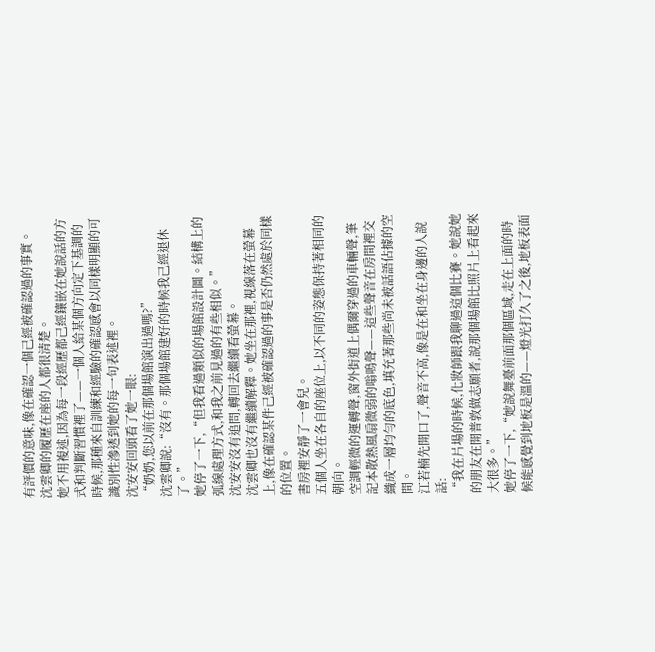有評價的意味,像在確認一個己經被確認過的事實。
沈雲卿的履歷在座的人都很清楚。
她不用複述,因為每一段經歷都己經鑲嵌在她說話的方式和判斷習慣裡了——一個人給某個方向定下基調的時候,那種來自訓練和經驗的確認感會以同樣明顯的可識別性滲透到她的每一句表述裡。
沈安安回頭看了她一眼:
“奶奶,您以前在那個場館演出過嗎?”
沈雲卿說:“沒有。那個場館建好的時候我己經退休了。”
她停了一下,“但我看過類似的場館設計圖。結構上的弧線處理方式,和我之前見過的有些相似。”
沈安安沒有追問,轉回去繼續看螢幕。
沈雲卿也沒有繼續解釋。她坐在那裡,視線落在螢幕上,像在確認某件己經被確認過的事是否仍然處於同樣的位置。
書房裡安靜了一會兒。
五個人坐在各自的座位上,以不同的姿態保持著相同的朝向。
空調輕微的運轉聲,窗外街道上偶爾穿過的車輛聲,筆記本散熱風扇微弱的嗡鳴聲——這些聲音在房間裡交織成一層均勻的底色,填充著那些尚未被話語佔據的空間。
江若楠先開口了,聲音不高,像是在和坐在身邊的人說話:
“我在片場的時候,化妝師跟我聊過這個比賽。她說她的朋友在開普敦做志願者,說那個場館比照片上看起來大很多。”
她停了一下,“她說舞臺前面那個區域,走在上面的時候能感覺到地板是溫的——燈光打久了之後,地板表面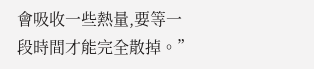會吸收一些熱量,要等一段時間才能完全散掉。”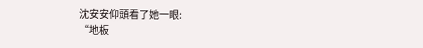沈安安仰頭看了她一眼:
“地板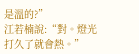是溫的?”
江若楠說:“對。燈光打久了就會熱。”